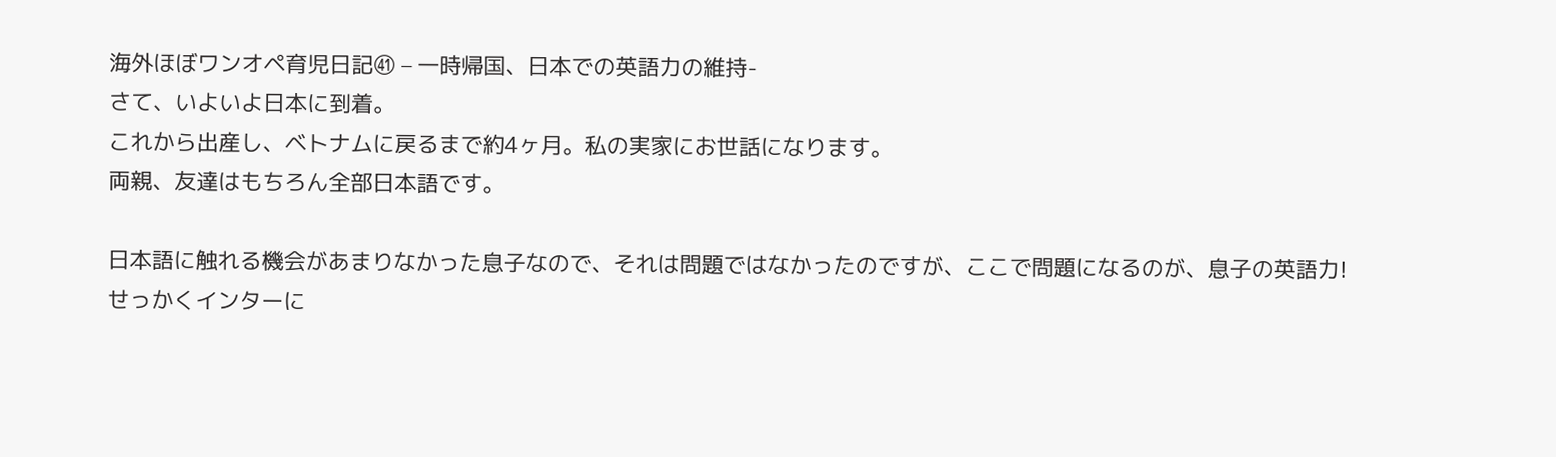海外ほぼワンオペ育児日記㊶ – 一時帰国、日本での英語力の維持-
さて、いよいよ日本に到着。
これから出産し、ベトナムに戻るまで約4ヶ月。私の実家にお世話になります。
両親、友達はもちろん全部日本語です。

日本語に触れる機会があまりなかった息子なので、それは問題ではなかったのですが、ここで問題になるのが、息子の英語力!
せっかくインターに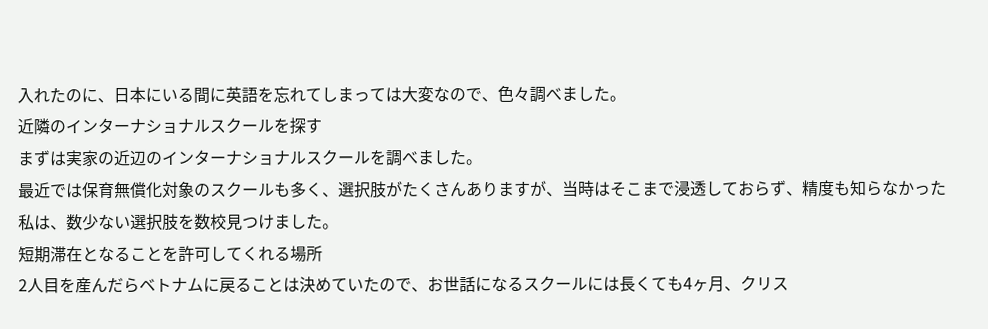入れたのに、日本にいる間に英語を忘れてしまっては大変なので、色々調べました。
近隣のインターナショナルスクールを探す
まずは実家の近辺のインターナショナルスクールを調べました。
最近では保育無償化対象のスクールも多く、選択肢がたくさんありますが、当時はそこまで浸透しておらず、精度も知らなかった私は、数少ない選択肢を数校見つけました。
短期滞在となることを許可してくれる場所
2人目を産んだらベトナムに戻ることは決めていたので、お世話になるスクールには長くても4ヶ月、クリス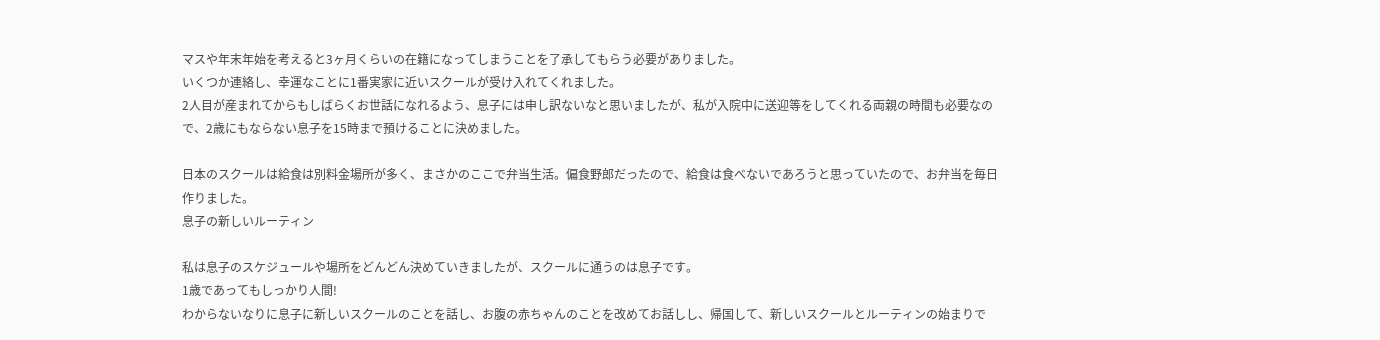マスや年末年始を考えると3ヶ月くらいの在籍になってしまうことを了承してもらう必要がありました。
いくつか連絡し、幸運なことに1番実家に近いスクールが受け入れてくれました。
2人目が産まれてからもしばらくお世話になれるよう、息子には申し訳ないなと思いましたが、私が入院中に送迎等をしてくれる両親の時間も必要なので、2歳にもならない息子を15時まで預けることに決めました。

日本のスクールは給食は別料金場所が多く、まさかのここで弁当生活。偏食野郎だったので、給食は食べないであろうと思っていたので、お弁当を毎日作りました。
息子の新しいルーティン

私は息子のスケジュールや場所をどんどん決めていきましたが、スクールに通うのは息子です。
1歳であってもしっかり人間!
わからないなりに息子に新しいスクールのことを話し、お腹の赤ちゃんのことを改めてお話しし、帰国して、新しいスクールとルーティンの始まりで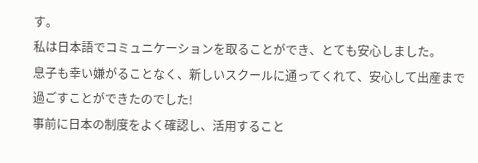す。
私は日本語でコミュニケーションを取ることができ、とても安心しました。
息子も幸い嫌がることなく、新しいスクールに通ってくれて、安心して出産まで過ごすことができたのでした!
事前に日本の制度をよく確認し、活用すること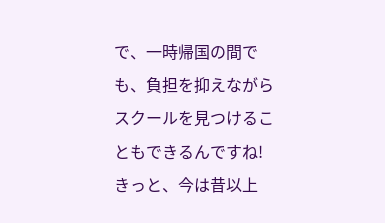で、一時帰国の間でも、負担を抑えながらスクールを見つけることもできるんですね!
きっと、今は昔以上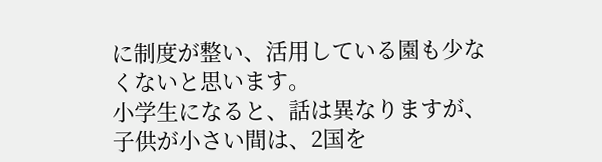に制度が整い、活用している園も少なくないと思います。
小学生になると、話は異なりますが、子供が小さい間は、2国を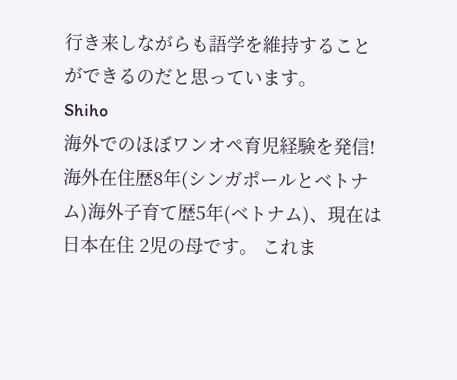行き来しながらも語学を維持することができるのだと思っています。
Shiho
海外でのほぼワンオペ育児経験を発信!
海外在住歴8年(シンガポールとベトナム)海外子育て歴5年(ベトナム)、現在は日本在住 2児の母です。 これま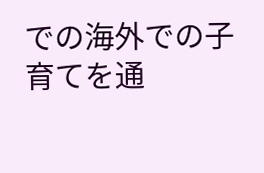での海外での子育てを通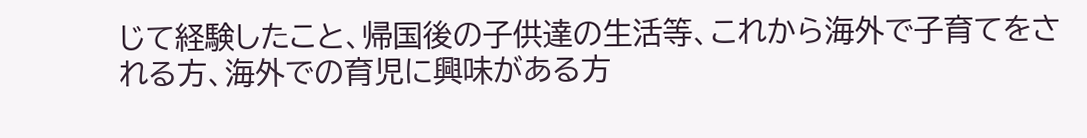じて経験したこと、帰国後の子供達の生活等、これから海外で子育てをされる方、海外での育児に興味がある方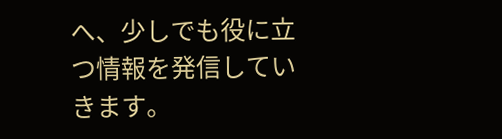へ、少しでも役に立つ情報を発信していきます。